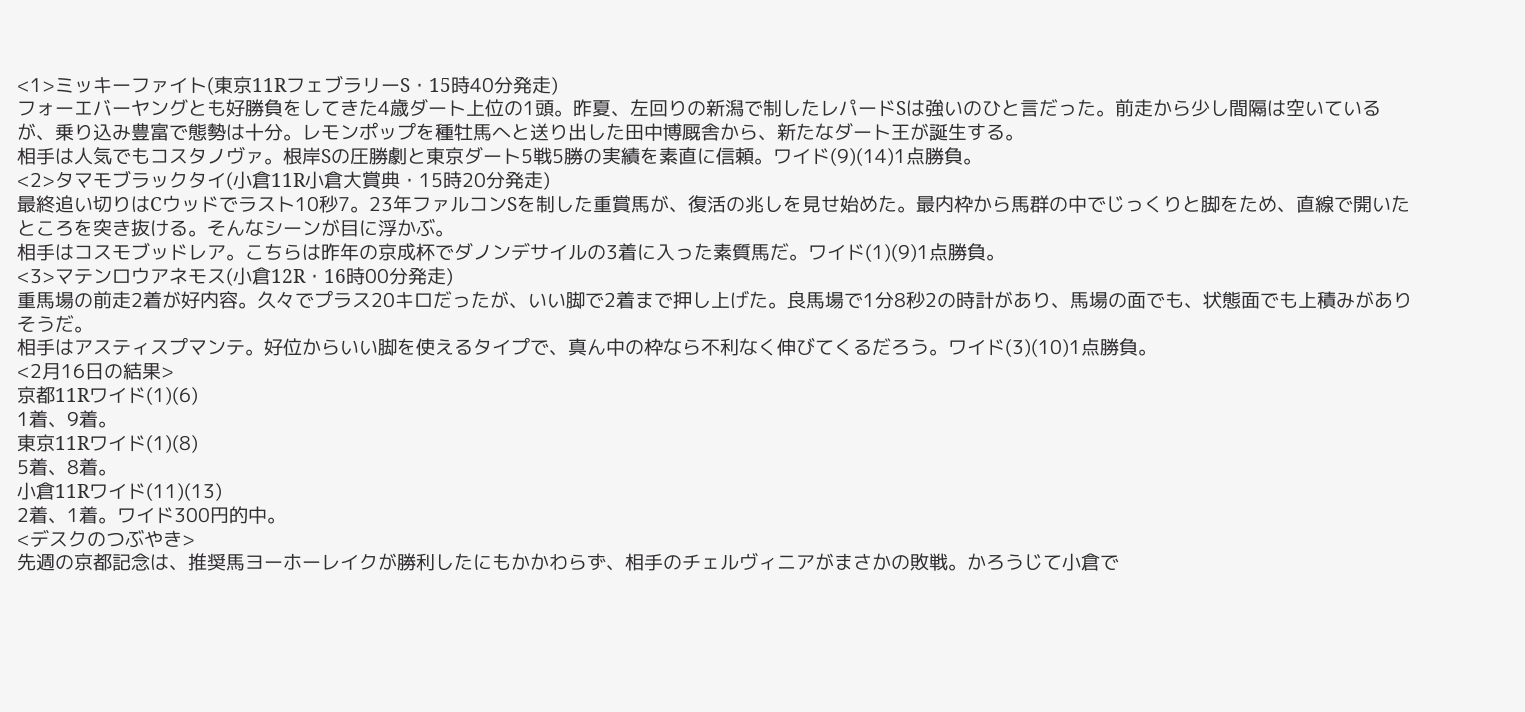<1>ミッキーファイト(東京11RフェブラリーS・15時40分発走)
フォーエバーヤングとも好勝負をしてきた4歳ダート上位の1頭。昨夏、左回りの新潟で制したレパードSは強いのひと言だった。前走から少し間隔は空いているが、乗り込み豊富で態勢は十分。レモンポップを種牡馬へと送り出した田中博厩舎から、新たなダート王が誕生する。
相手は人気でもコスタノヴァ。根岸Sの圧勝劇と東京ダート5戦5勝の実績を素直に信頼。ワイド(9)(14)1点勝負。
<2>タマモブラックタイ(小倉11R小倉大賞典・15時20分発走)
最終追い切りはCウッドでラスト10秒7。23年ファルコンSを制した重賞馬が、復活の兆しを見せ始めた。最内枠から馬群の中でじっくりと脚をため、直線で開いたところを突き抜ける。そんなシーンが目に浮かぶ。
相手はコスモブッドレア。こちらは昨年の京成杯でダノンデサイルの3着に入った素質馬だ。ワイド(1)(9)1点勝負。
<3>マテンロウアネモス(小倉12R・16時00分発走)
重馬場の前走2着が好内容。久々でプラス20キロだったが、いい脚で2着まで押し上げた。良馬場で1分8秒2の時計があり、馬場の面でも、状態面でも上積みがありそうだ。
相手はアスティスプマンテ。好位からいい脚を使えるタイプで、真ん中の枠なら不利なく伸びてくるだろう。ワイド(3)(10)1点勝負。
<2月16日の結果>
京都11Rワイド(1)(6)
1着、9着。
東京11Rワイド(1)(8)
5着、8着。
小倉11Rワイド(11)(13)
2着、1着。ワイド300円的中。
<デスクのつぶやき>
先週の京都記念は、推奨馬ヨーホーレイクが勝利したにもかかわらず、相手のチェルヴィニアがまさかの敗戦。かろうじて小倉で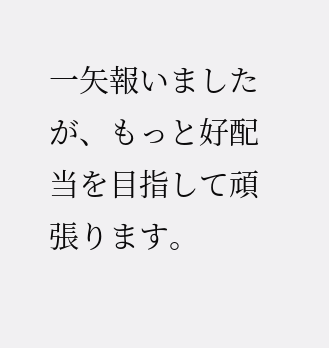一矢報いましたが、もっと好配当を目指して頑張ります。